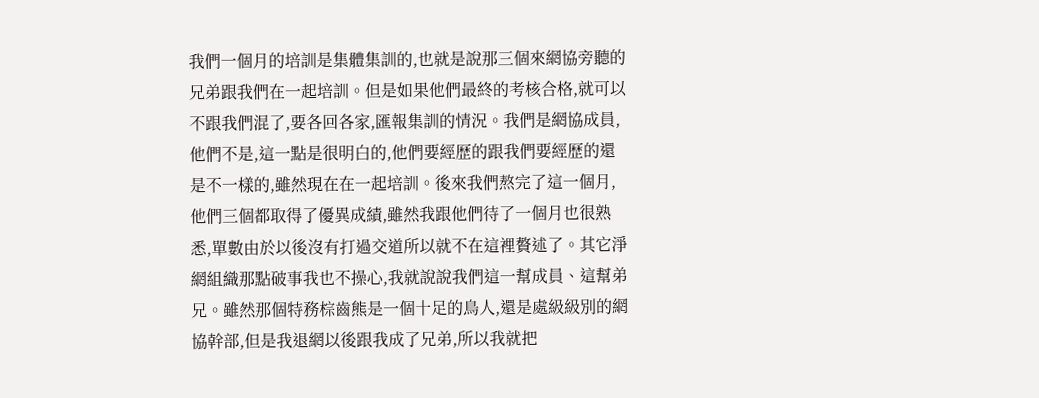我們一個月的培訓是集體集訓的,也就是說那三個來網協旁聽的兄弟跟我們在一起培訓。但是如果他們最終的考核合格,就可以不跟我們混了,要各回各家,匯報集訓的情況。我們是網協成員,他們不是,這一點是很明白的,他們要經歷的跟我們要經歷的還是不一樣的,雖然現在在一起培訓。後來我們熬完了這一個月,他們三個都取得了優異成績,雖然我跟他們待了一個月也很熟悉,單數由於以後沒有打過交道所以就不在這裡贅述了。其它淨網組織那點破事我也不操心,我就說說我們這一幫成員、這幫弟兄。雖然那個特務棕齒熊是一個十足的鳥人,還是處級級別的網協幹部,但是我退網以後跟我成了兄弟,所以我就把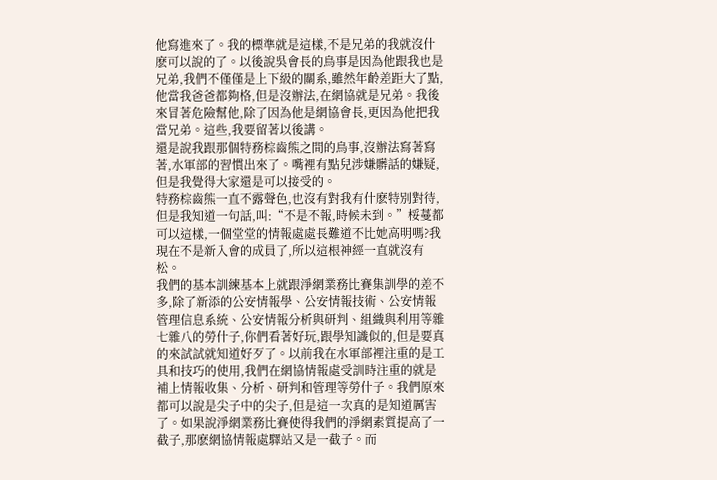他寫進來了。我的標準就是這樣,不是兄弟的我就沒什麽可以說的了。以後說吳會長的鳥事是因為他跟我也是兄弟,我們不僅僅是上下級的關系,雖然年齡差距大了點,他當我爸爸都夠格,但是沒辦法,在網協就是兄弟。我後來冒著危險幫他,除了因為他是網協會長,更因為他把我當兄弟。這些,我要留著以後講。
還是說我跟那個特務棕齒熊之間的鳥事,沒辦法寫著寫著,水軍部的習慣出來了。嘴裡有點兒涉嫌髒話的嫌疑,但是我覺得大家還是可以接受的。
特務棕齒熊一直不露聲色,也沒有對我有什麽特別對待,但是我知道一句話,叫:“不是不報,時候未到。”桵蔓都可以這樣,一個堂堂的情報處處長難道不比她高明嗎?我現在不是新入會的成員了,所以這根神經一直就沒有松。
我們的基本訓練基本上就跟淨網業務比賽集訓學的差不多,除了新添的公安情報學、公安情報技術、公安情報管理信息系統、公安情報分析與研判、組織與利用等雜七雜八的勞什子,你們看著好玩,跟學知識似的,但是要真的來試試就知道好歹了。以前我在水軍部裡注重的是工具和技巧的使用,我們在網協情報處受訓時注重的就是補上情報收集、分析、研判和管理等勞什子。我們原來都可以說是尖子中的尖子,但是這一次真的是知道厲害了。如果說淨網業務比賽使得我們的淨網素質提高了一截子,那麽網協情報處驛站又是一截子。而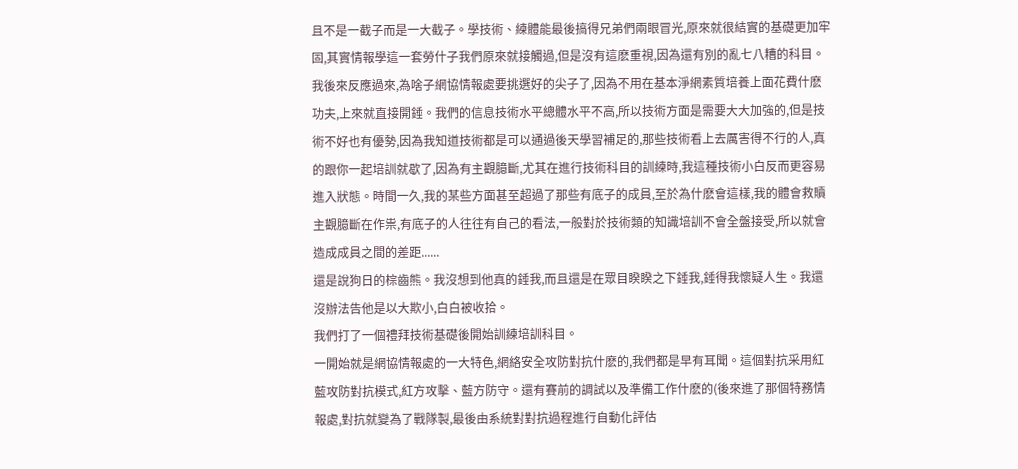且不是一截子而是一大截子。學技術、練體能最後搞得兄弟們兩眼冒光,原來就很結實的基礎更加牢固,其實情報學這一套勞什子我們原來就接觸過,但是沒有這麽重視,因為還有別的亂七八糟的科目。我後來反應過來,為啥子網協情報處要挑選好的尖子了,因為不用在基本淨網素質培養上面花費什麽功夫,上來就直接開錘。我們的信息技術水平總體水平不高,所以技術方面是需要大大加強的,但是技術不好也有優勢,因為我知道技術都是可以通過後天學習補足的,那些技術看上去厲害得不行的人,真的跟你一起培訓就歇了,因為有主觀臆斷,尤其在進行技術科目的訓練時,我這種技術小白反而更容易進入狀態。時間一久,我的某些方面甚至超過了那些有底子的成員,至於為什麽會這樣,我的體會救贖主觀臆斷在作祟,有底子的人往往有自己的看法,一般對於技術類的知識培訓不會全盤接受,所以就會造成成員之間的差距......
還是說狗日的棕齒熊。我沒想到他真的錘我,而且還是在眾目睽睽之下錘我,錘得我懷疑人生。我還沒辦法告他是以大欺小,白白被收拾。
我們打了一個禮拜技術基礎後開始訓練培訓科目。
一開始就是網協情報處的一大特色,網絡安全攻防對抗什麽的,我們都是早有耳聞。這個對抗采用紅藍攻防對抗模式,紅方攻擊、藍方防守。還有賽前的調試以及準備工作什麽的(後來進了那個特務情報處,對抗就變為了戰隊製,最後由系統對對抗過程進行自動化評估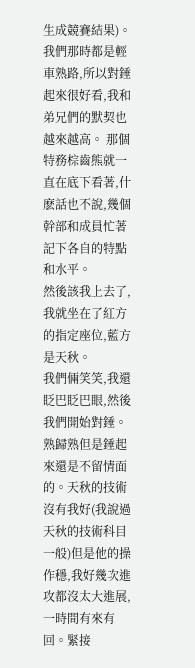生成競賽結果)。我們那時都是輕車熟路,所以對錘起來很好看,我和弟兄們的默契也越來越高。 那個特務棕齒熊就一直在底下看著,什麽話也不說,幾個幹部和成員忙著記下各自的特點和水平。
然後該我上去了,我就坐在了紅方的指定座位,藍方是天秋。
我們倆笑笑,我還眨巴眨巴眼,然後我們開始對錘。熟歸熟但是錘起來還是不留情面的。天秋的技術沒有我好(我說過天秋的技術科目一般)但是他的操作穩,我好幾次進攻都沒太大進展,一時間有來有回。緊接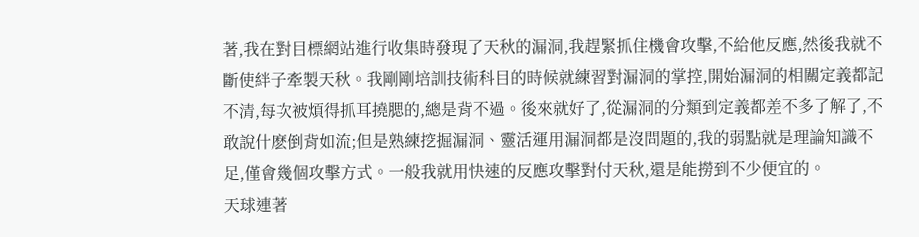著,我在對目標網站進行收集時發現了天秋的漏洞,我趕緊抓住機會攻擊,不給他反應,然後我就不斷使絆子牽製天秋。我剛剛培訓技術科目的時候就練習對漏洞的掌控,開始漏洞的相關定義都記不清,每次被煩得抓耳撓腮的,總是背不過。後來就好了,從漏洞的分類到定義都差不多了解了,不敢說什麽倒背如流;但是熟練挖掘漏洞、靈活運用漏洞都是沒問題的,我的弱點就是理論知識不足,僅會幾個攻擊方式。一般我就用快速的反應攻擊對付天秋,還是能撈到不少便宜的。
天球連著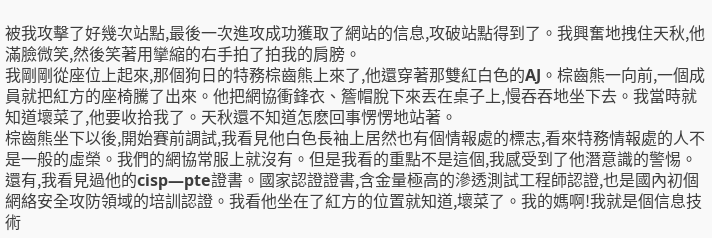被我攻擊了好幾次站點,最後一次進攻成功獲取了網站的信息,攻破站點得到了。我興奮地拽住天秋,他滿臉微笑,然後笑著用攣縮的右手拍了拍我的肩膀。
我剛剛從座位上起來,那個狗日的特務棕齒熊上來了,他還穿著那雙紅白色的AJ。棕齒熊一向前,一個成員就把紅方的座椅騰了出來。他把網協衝鋒衣、簷帽脫下來丟在桌子上,慢吞吞地坐下去。我當時就知道壞菜了,他要收拾我了。天秋還不知道怎麽回事愣愣地站著。
棕齒熊坐下以後,開始賽前調試,我看見他白色長袖上居然也有個情報處的標志,看來特務情報處的人不是一般的虛榮。我們的網協常服上就沒有。但是我看的重點不是這個,我感受到了他潛意識的警惕。
還有,我看見過他的cisp—pte證書。國家認證證書,含金量極高的滲透測試工程師認證,也是國內初個網絡安全攻防領域的培訓認證。我看他坐在了紅方的位置就知道,壞菜了。我的媽啊!我就是個信息技術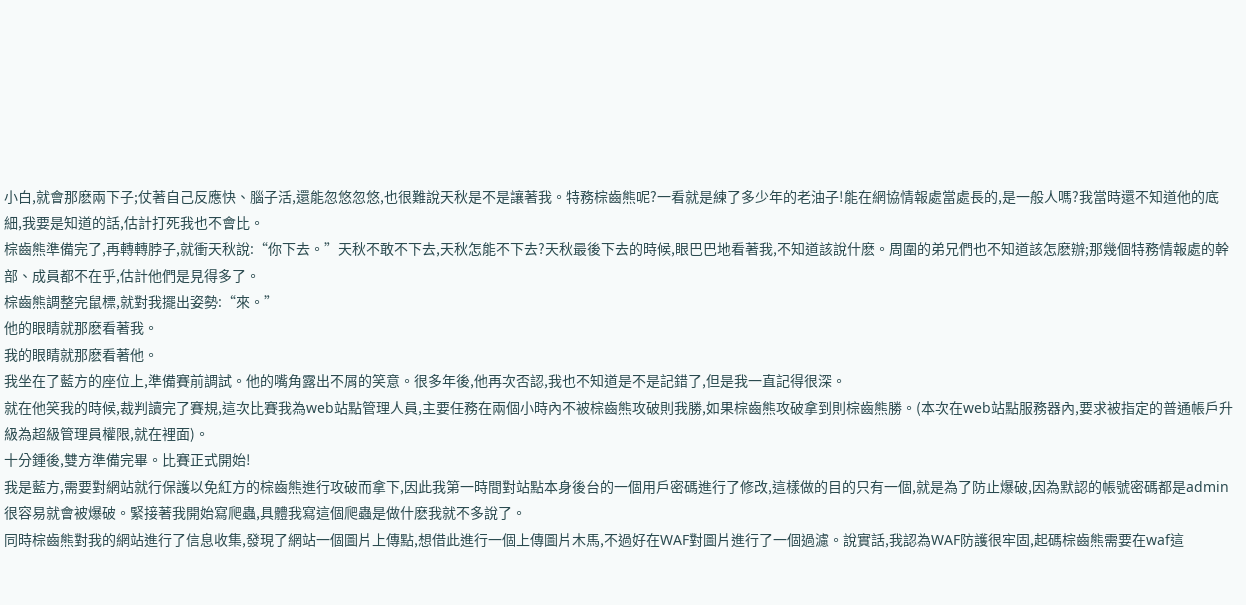小白,就會那麽兩下子;仗著自己反應快、腦子活,還能忽悠忽悠,也很難說天秋是不是讓著我。特務棕齒熊呢?一看就是練了多少年的老油子!能在網協情報處當處長的,是一般人嗎?我當時還不知道他的底細,我要是知道的話,估計打死我也不會比。
棕齒熊準備完了,再轉轉脖子,就衝天秋說:“你下去。”天秋不敢不下去,天秋怎能不下去?天秋最後下去的時候,眼巴巴地看著我,不知道該說什麽。周圍的弟兄們也不知道該怎麽辦;那幾個特務情報處的幹部、成員都不在乎,估計他們是見得多了。
棕齒熊調整完鼠標,就對我擺出姿勢:“來。”
他的眼睛就那麽看著我。
我的眼睛就那麽看著他。
我坐在了藍方的座位上,準備賽前調試。他的嘴角露出不屑的笑意。很多年後,他再次否認,我也不知道是不是記錯了,但是我一直記得很深。
就在他笑我的時候,裁判讀完了賽規,這次比賽我為web站點管理人員,主要任務在兩個小時內不被棕齒熊攻破則我勝,如果棕齒熊攻破拿到則棕齒熊勝。(本次在web站點服務器內,要求被指定的普通帳戶升級為超級管理員權限,就在裡面)。
十分鍾後,雙方準備完畢。比賽正式開始!
我是藍方,需要對網站就行保護以免紅方的棕齒熊進行攻破而拿下,因此我第一時間對站點本身後台的一個用戶密碼進行了修改,這樣做的目的只有一個,就是為了防止爆破,因為默認的帳號密碼都是admin很容易就會被爆破。緊接著我開始寫爬蟲,具體我寫這個爬蟲是做什麽我就不多說了。
同時棕齒熊對我的網站進行了信息收集,發現了網站一個圖片上傳點,想借此進行一個上傳圖片木馬,不過好在WAF對圖片進行了一個過濾。說實話,我認為WAF防護很牢固,起碼棕齒熊需要在waf這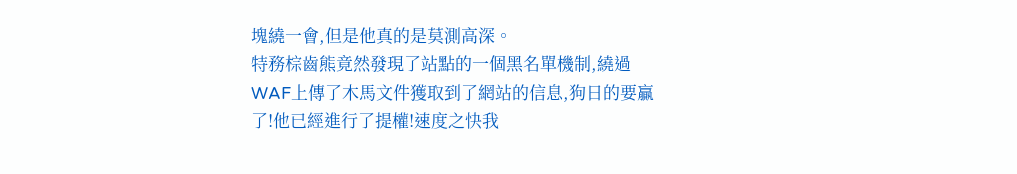塊繞一會,但是他真的是莫測高深。
特務棕齒熊竟然發現了站點的一個黑名單機制,繞過WAF上傳了木馬文件獲取到了網站的信息,狗日的要贏了!他已經進行了提權!速度之快我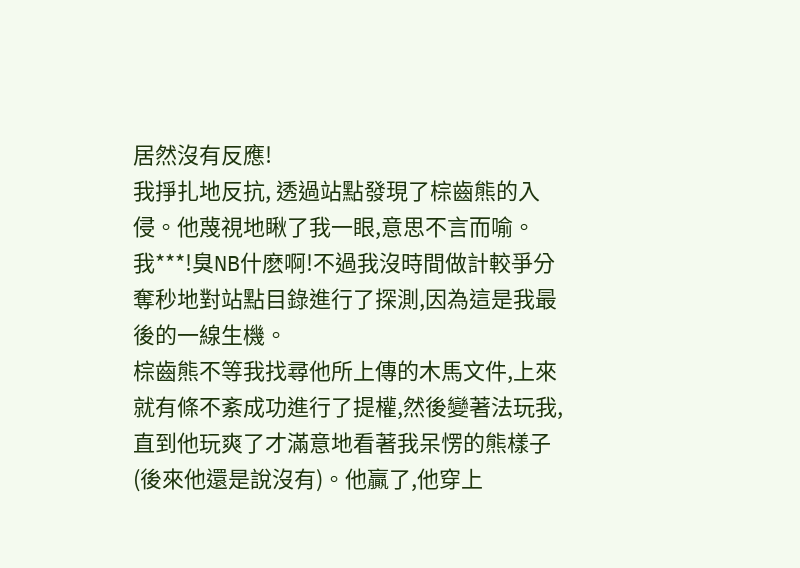居然沒有反應!
我掙扎地反抗, 透過站點發現了棕齒熊的入侵。他蔑視地瞅了我一眼,意思不言而喻。我***!臭NB什麽啊!不過我沒時間做計較爭分奪秒地對站點目錄進行了探測,因為這是我最後的一線生機。
棕齒熊不等我找尋他所上傳的木馬文件,上來就有條不紊成功進行了提權,然後變著法玩我,直到他玩爽了才滿意地看著我呆愣的熊樣子(後來他還是說沒有)。他贏了,他穿上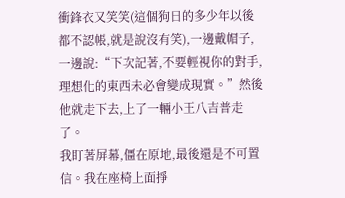衝鋒衣又笑笑(這個狗日的多少年以後都不認帳,就是說沒有笑),一邊戴帽子,一邊說:“下次記著,不要輕視你的對手,理想化的東西未必會變成現實。”然後他就走下去,上了一輛小王八吉普走了。
我盯著屏幕,僵在原地,最後還是不可置信。我在座椅上面掙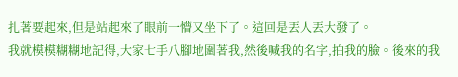扎著要起來,但是站起來了眼前一懵又坐下了。這回是丟人丟大發了。
我就模模糊糊地記得,大家七手八腳地圍著我,然後喊我的名字,拍我的臉。後來的我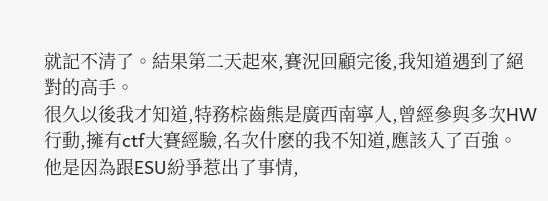就記不清了。結果第二天起來,賽況回顧完後,我知道遇到了絕對的高手。
很久以後我才知道,特務棕齒熊是廣西南寧人,曾經參與多次HW行動,擁有ctf大賽經驗,名次什麽的我不知道,應該入了百強。
他是因為跟ESU紛爭惹出了事情,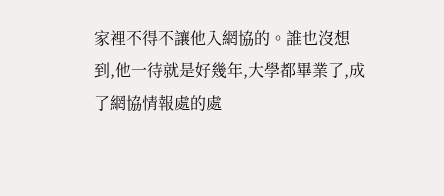家裡不得不讓他入網協的。誰也沒想到,他一待就是好幾年,大學都畢業了,成了網協情報處的處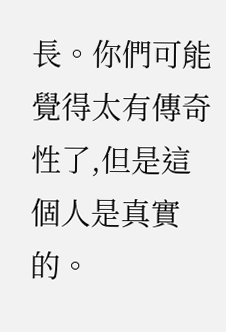長。你們可能覺得太有傳奇性了,但是這個人是真實的。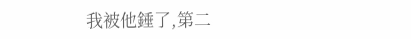我被他錘了,第二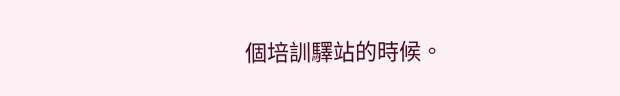個培訓驛站的時候。